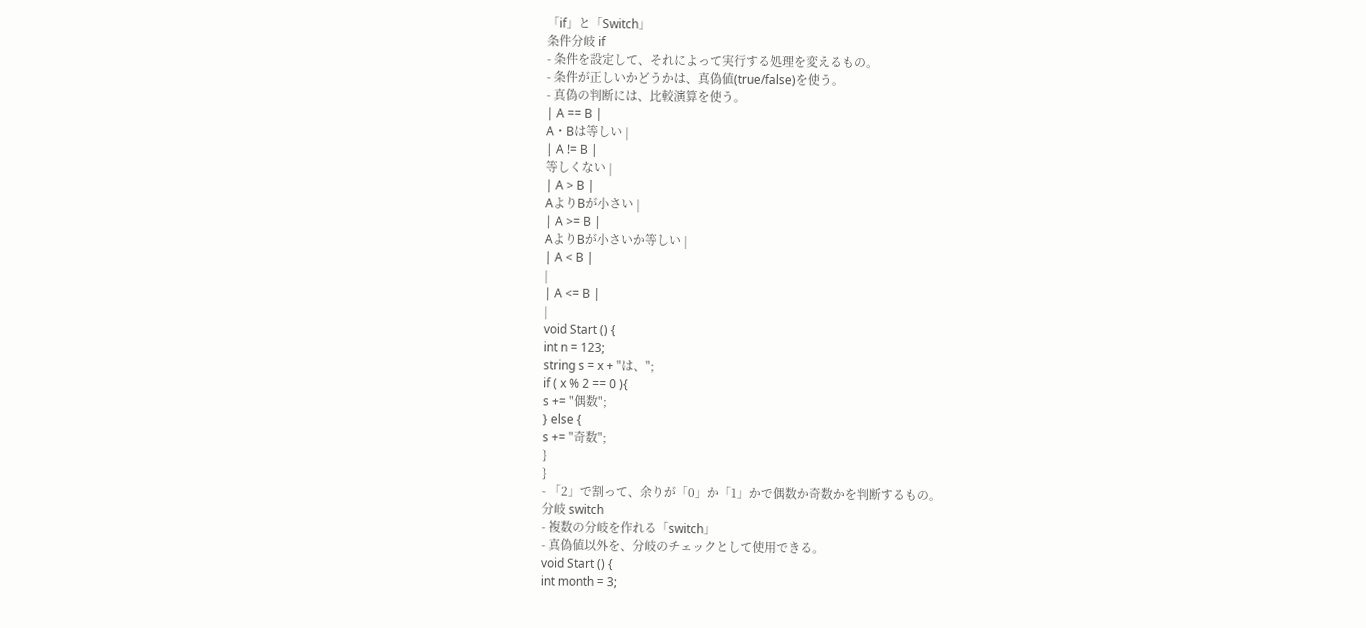「if」と「Switch」
条件分岐 if
- 条件を設定して、それによって実行する処理を変えるもの。
- 条件が正しいかどうかは、真偽値(true/false)を使う。
- 真偽の判断には、比較演算を使う。
| A == B |
A・Bは等しい |
| A != B |
等しくない |
| A > B |
AよりBが小さい |
| A >= B |
AよりBが小さいか等しい |
| A < B |
|
| A <= B |
|
void Start () {
int n = 123;
string s = x + "は、";
if ( x % 2 == 0 ){
s += "偶数";
} else {
s += "奇数";
}
}
- 「2」で割って、余りが「0」か「1」かで偶数か奇数かを判断するもの。
分岐 switch
- 複数の分岐を作れる「switch」
- 真偽値以外を、分岐のチェックとして使用できる。
void Start () {
int month = 3;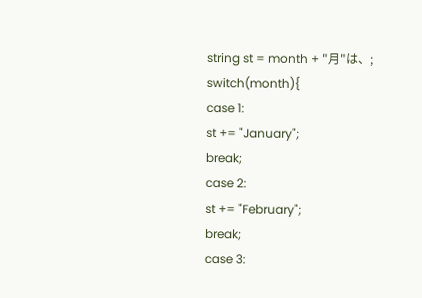string st = month + "月"は、;
switch(month){
case 1:
st += "January";
break;
case 2:
st += "February";
break;
case 3: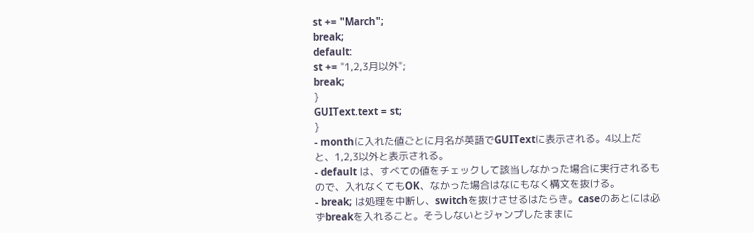st += "March";
break;
default:
st += "1,2,3月以外";
break;
}
GUIText.text = st;
}
- monthに入れた値ごとに月名が英語でGUITextに表示される。4以上だと、1,2,3以外と表示される。
- default は、すべての値をチェックして該当しなかった場合に実行されるもので、入れなくてもOK、なかった場合はなにもなく構文を抜ける。
- break; は処理を中断し、switchを抜けさせるはたらき。caseのあとには必ずbreakを入れること。そうしないとジャンプしたままに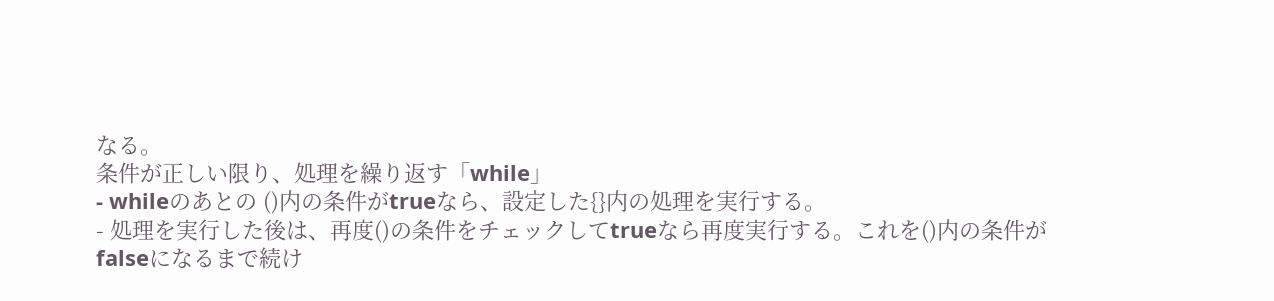なる。
条件が正しい限り、処理を繰り返す「while」
- whileのあとの ()内の条件がtrueなら、設定した{}内の処理を実行する。
- 処理を実行した後は、再度()の条件をチェックしてtrueなら再度実行する。これを()内の条件がfalseになるまで続け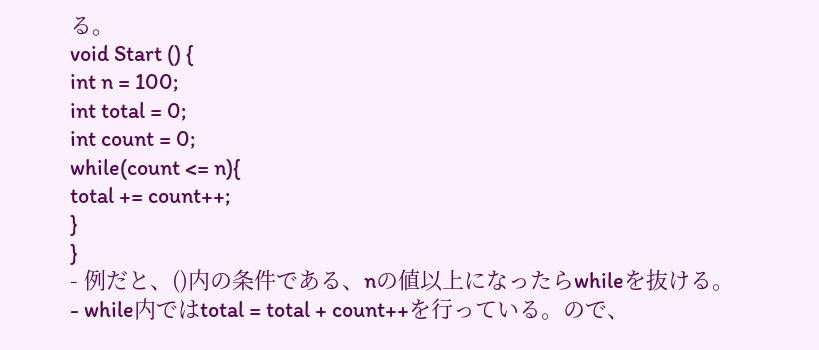る。
void Start () {
int n = 100;
int total = 0;
int count = 0;
while(count <= n){
total += count++;
}
}
- 例だと、()内の条件である、nの値以上になったらwhileを抜ける。
- while内ではtotal = total + count++を行っている。ので、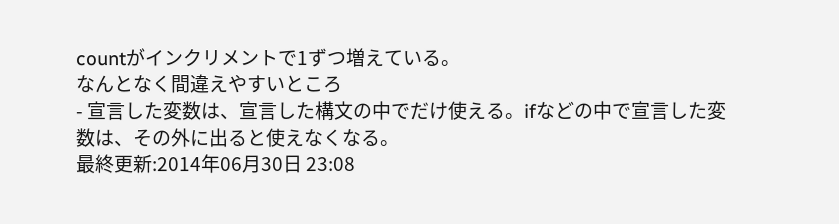countがインクリメントで1ずつ増えている。
なんとなく間違えやすいところ
- 宣言した変数は、宣言した構文の中でだけ使える。ifなどの中で宣言した変数は、その外に出ると使えなくなる。
最終更新:2014年06月30日 23:08